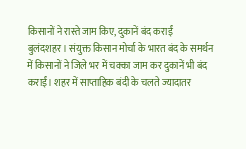किसानों ने रास्ते जाम किए, दुकानें बंद कराईं
बुलंदशहर। संयुक्त किसान मोर्चा के भारत बंद के समर्थन में किसानों ने जिले भर में चक्का जाम कर दुकानें भी बंद कराईं। शहर में साप्ताहिक बंदी के चलते ज्यादातर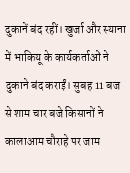दुकानें बंद रहीं। खुर्जा और स्याना में भाकियू के कार्यकर्ताओं ने दुकाने बंद कराईं। सुबह 11 बज से शाम चार बजे किसानों ने कालाआम चौराहे पर जाम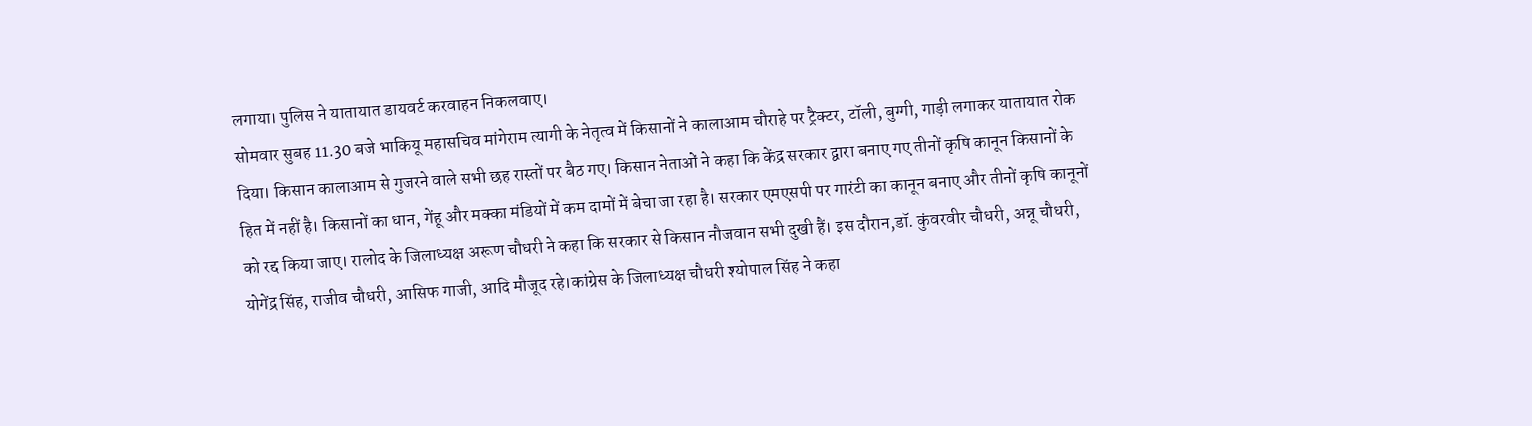लगाया। पुलिस ने यातायात डायवर्ट करवाहन निकलवाए।
सोमवार सुबह 11.30 बजे भाकियू महासचिव मांगेराम त्यागी के नेतृत्व में किसानों ने कालाआम चौराहे पर ट्रैक्टर, टॉली, बुग्गी, गाड़ी लगाकर यातायात रोक दिया। किसान कालाआम से गुजरने वाले सभी छह रास्तों पर बैठ गए। किसान नेताओं ने कहा कि केंद्र सरकार द्वारा बनाए गए तीनों कृषि कानून किसानों के हित में नहीं है। किसानों का धान, गेंहू और मक्का मंडियों में कम दामों में बेचा जा रहा है। सरकार एमएसपी पर गारंटी का कानून बनाए और तीनों कृषि कानूनों को रद्द किया जाए। रालोद के जिलाध्यक्ष अरूण चौधरी ने कहा कि सरकार से किसान नौजवान सभी दुखी हैं। इस दौरान,डॉ. कुंवरवीर चौधरी, अन्नू चौधरी, योगेंद्र सिंह, राजीव चौधरी, आसिफ गाजी, आदि मौजूद रहे।कांग्रेस के जिलाध्यक्ष चौधरी श्योपाल सिंह ने कहा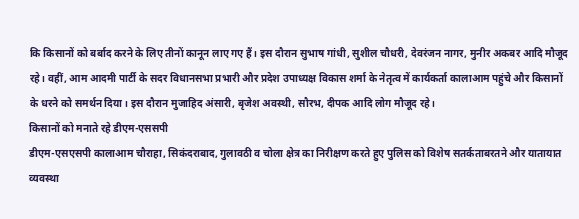कि किसानों को बर्बाद करने के लिए तीनों कानून लाए गए हैं। इस दौरान सुभाष गांधी, सुशील चौधरी, देवरंजन नागर, मुनीर अकबर आदि मौजूद रहे। वहीं, आम आदमी पार्टी के सदर विधानसभा प्रभारी और प्रदेश उपाध्यक्ष विकास शर्मा के नेतृत्व में कार्यकर्ता कालाआम पहुंचे और किसानों के धरने को समर्थन दिया। इस दौरान मुजाहिद अंसारी, बृजेश अवस्थी, सौरभ, दीपक आदि लोग मौजूद रहे।
किसानों को मनाते रहे डीएम-एससपी
डीएम-एसएसपी कालाआम चौराहा, सिकंदराबाद, गुलावठी व चोला क्षेत्र का निरीक्षण करते हुए पुलिस को विशेष सतर्कताबरतने और यातायात व्यवस्था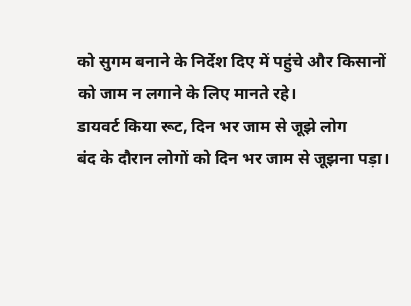को सुगम बनाने के निर्देश दिए में पहुंचे और किसानों को जाम न लगाने के लिए मानते रहे।
डायवर्ट किया रूट, दिन भर जाम से जूझे लोग
बंद के दौरान लोगों को दिन भर जाम से जूझना पड़ा।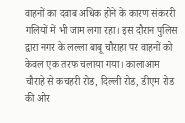वाहनों का दवाब अधिक होने के कारण संकररी गलियों में भी जाम लगा रहा। इस दौरान पुलिस द्वारा नगर के लल्ला बाबू चौराहा पर वाहनों को केवल एक तरफ चलाया गया। कालाआम चौराहे से कचहरी रोड, दिल्ली रोड, डीएम रोड की ओर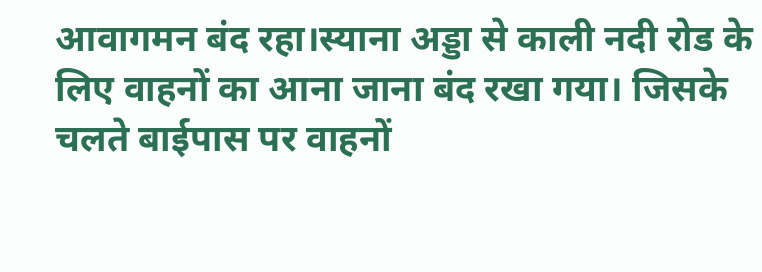आवागमन बंद रहा।स्याना अड्डा से काली नदी रोड के लिए वाहनों का आना जाना बंद रखा गया। जिसके चलते बाईपास पर वाहनों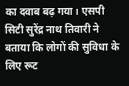का दवाब बढ़ गया। एसपी सिटी सुरेंद्र नाथ तिवारी ने बताया कि लोगों की सुविधा के लिए रूट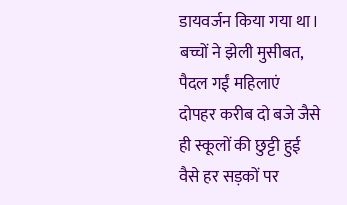डायवर्जन किया गया था।
बच्चों ने झेली मुसीबत, पैदल गईं महिलाएं
दोपहर करीब दो बजे जैसे ही स्कूलों की छुट्टी हुई वैसे हर सड़कों पर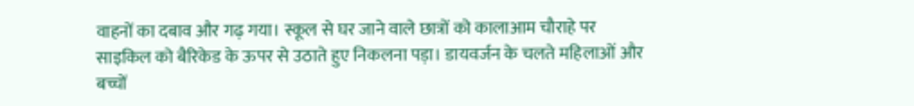वाहनों का दबाव और गढ़ गया। स्कूल से घर जाने वाले छात्रों को कालाआम चौराहे पर साइकिल को बैरिकेड के ऊपर से उठाते हुए निकलना पड़ा। डायवर्जन के चलते महिलाओं और बच्चों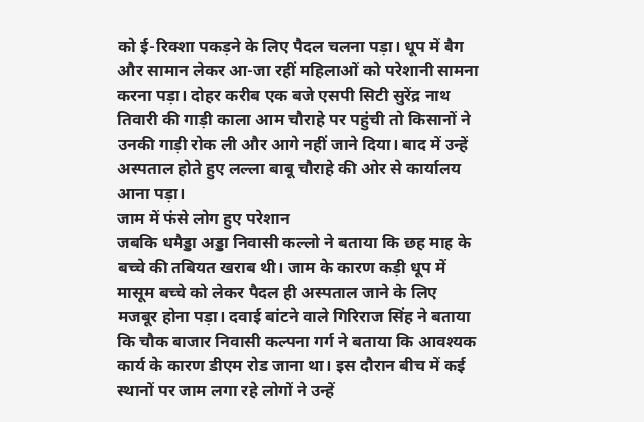को ई-रिक्शा पकड़ने के लिए पैदल चलना पड़ा। धूप में बैग और सामान लेकर आ-जा रहीं महिलाओं को परेशानी सामना करना पड़ा। दोहर करीब एक बजे एसपी सिटी सुरेंद्र नाथ तिवारी की गाड़ी काला आम चौराहे पर पहुंची तो किसानों ने उनकी गाड़ी रोक ली और आगे नहीं जाने दिया। बाद में उन्हें अस्पताल होते हुए लल्ला बाबू चौराहे की ओर से कार्यालय आना पड़ा।
जाम में फंसे लोग हुए परेशान
जबकि धमैड्डा अड्डा निवासी कल्लो ने बताया कि छह माह के बच्चे की तबियत खराब थी। जाम के कारण कड़ी धूप में मासूम बच्चे को लेकर पैदल ही अस्पताल जाने के लिए मजबूर होना पड़ा। दवाई बांटने वाले गिरिराज सिंह ने बताया कि चौक बाजार निवासी कल्पना गर्ग ने बताया कि आवश्यक कार्य के कारण डीएम रोड जाना था। इस दौरान बीच में कई स्थानों पर जाम लगा रहे लोगों ने उन्हें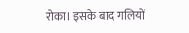रोका। इसके बाद गलियों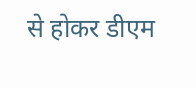से होकर डीएम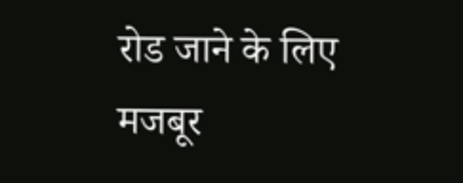रोड जाने के लिए मजबूर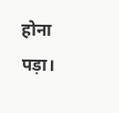होना पड़ा।